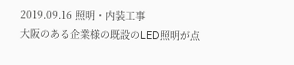2019.09.16 照明・内装工事
大阪のある企業様の既設のLED照明が点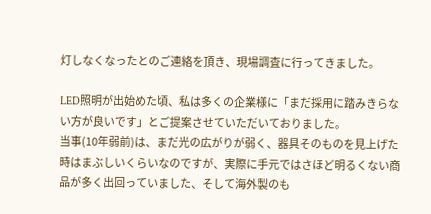灯しなくなったとのご連絡を頂き、現場調査に行ってきました。

LED照明が出始めた頃、私は多くの企業様に「まだ採用に踏みきらない方が良いです」とご提案させていただいておりました。
当事(10年弱前)は、まだ光の広がりが弱く、器具そのものを見上げた時はまぶしいくらいなのですが、実際に手元ではさほど明るくない商品が多く出回っていました、そして海外製のも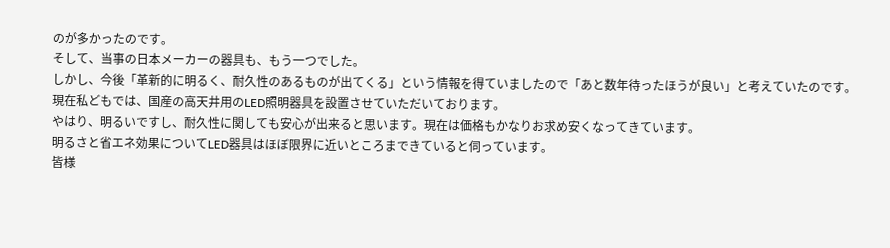のが多かったのです。
そして、当事の日本メーカーの器具も、もう一つでした。
しかし、今後「革新的に明るく、耐久性のあるものが出てくる」という情報を得ていましたので「あと数年待ったほうが良い」と考えていたのです。
現在私どもでは、国産の高天井用のLED照明器具を設置させていただいております。
やはり、明るいですし、耐久性に関しても安心が出来ると思います。現在は価格もかなりお求め安くなってきています。
明るさと省エネ効果についてLED器具はほぼ限界に近いところまできていると伺っています。
皆様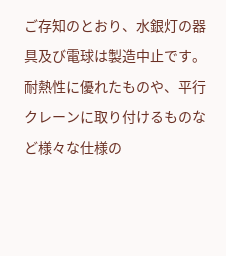ご存知のとおり、水銀灯の器具及び電球は製造中止です。
耐熱性に優れたものや、平行クレーンに取り付けるものなど様々な仕様の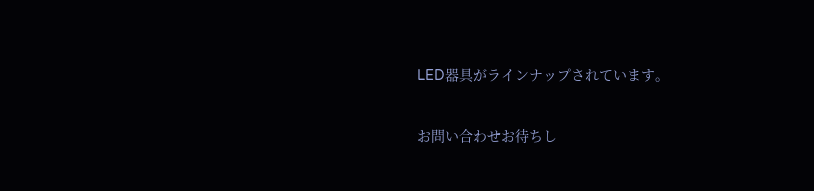LED器具がラインナップされています。

お問い合わせお待ちし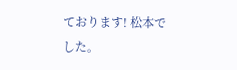ております! 松本でした。